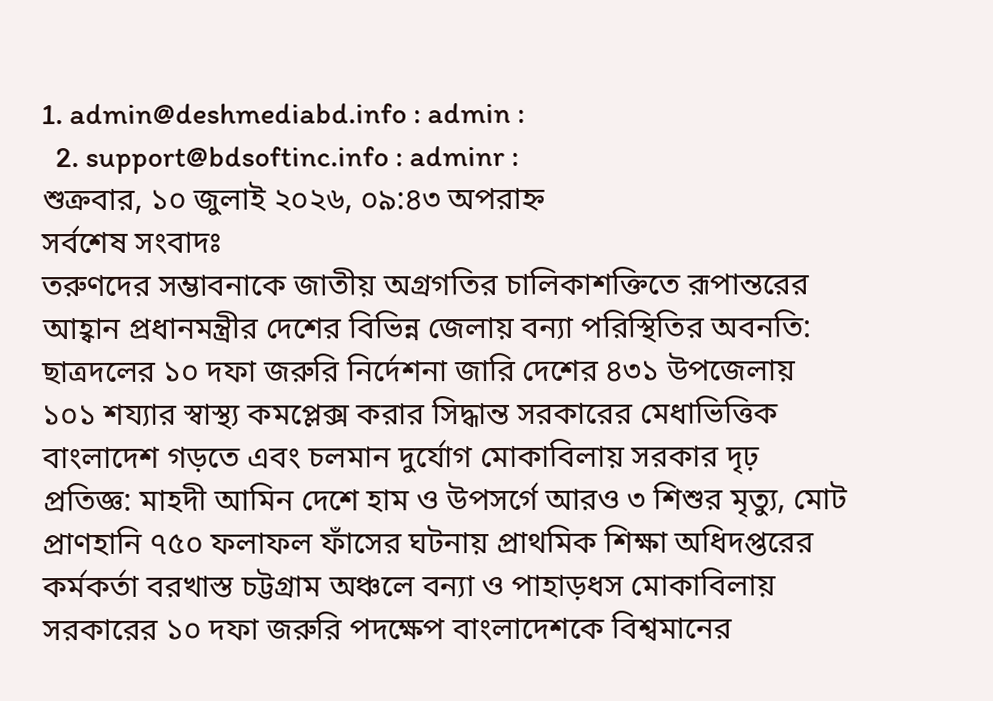1. admin@deshmediabd.info : admin :
  2. support@bdsoftinc.info : adminr :
শুক্রবার, ১০ জুলাই ২০২৬, ০৯:৪৩ অপরাহ্ন
সর্বশেষ সংবাদঃ
তরুণদের সম্ভাবনাকে জাতীয় অগ্রগতির চালিকাশক্তিতে রূপান্তরের আহ্বান প্রধানমন্ত্রীর দেশের বিভিন্ন জেলায় বন্যা পরিস্থিতির অবনতি: ছাত্রদলের ১০ দফা জরুরি নির্দেশনা জারি দেশের ৪৩১ উপজেলায় ১০১ শয্যার স্বাস্থ্য কমপ্লেক্স করার সিদ্ধান্ত সরকারের মেধাভিত্তিক বাংলাদেশ গড়তে এবং চলমান দুর্যোগ মোকাবিলায় সরকার দৃঢ় প্রতিজ্ঞ: মাহদী আমিন দেশে হাম ও উপসর্গে আরও ৩ শিশুর মৃত্যু, মোট প্রাণহানি ৭৫০ ফলাফল ফাঁসের ঘটনায় প্রাথমিক শিক্ষা অধিদপ্তরের কর্মকর্তা বরখাস্ত চট্টগ্রাম অঞ্চলে বন্যা ও পাহাড়ধস মোকাবিলায় সরকারের ১০ দফা জরুরি পদক্ষেপ বাংলাদেশকে বিশ্বমানের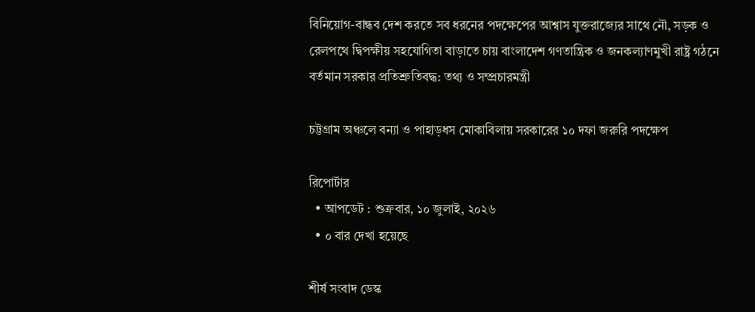বিনিয়োগ-বান্ধব দেশ করতে সব ধরনের পদক্ষেপের আশ্বাস যুক্তরাজ্যের সাথে নৌ, সড়ক ও রেলপথে দ্বিপক্ষীয় সহযোগিতা বাড়াতে চায় বাংলাদেশ গণতান্ত্রিক ও জনকল্যাণমুখী রাষ্ট্র গঠনে বর্তমান সরকার প্রতিশ্রুতিবদ্ধ: তথ্য ও সম্প্রচারমন্ত্রী

চট্টগ্রাম অঞ্চলে বন্যা ও পাহাড়ধস মোকাবিলায় সরকারের ১০ দফা জরুরি পদক্ষেপ

রিপোর্টার
  • আপডেট : শুক্রবার, ১০ জুলাই, ২০২৬
  • ০ বার দেখা হয়েছে

শীর্ষ সংবাদ ডেস্ক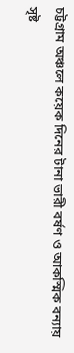চট্টগ্রাম অঞ্চলে কয়েক দিনের টানা ভারী বর্ষণ ও আকস্মিক বন্যায় সৃষ্ট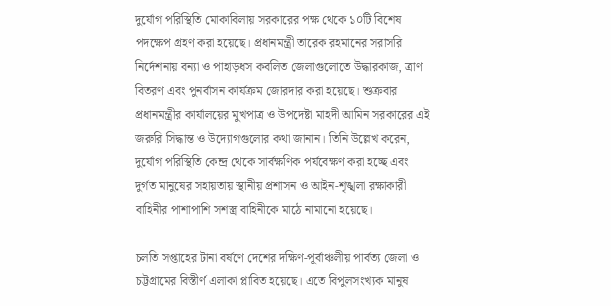দুর্যোগ পরিস্থিতি মোকাবিলায় সরকারের পক্ষ থেকে ১০টি বিশেষ পদক্ষেপ গ্রহণ করা হয়েছে। প্রধানমন্ত্রী তারেক রহমানের সরাসরি নির্দেশনায় বন্যা ও পাহাড়ধস কবলিত জেলাগুলোতে উদ্ধারকাজ, ত্রাণ বিতরণ এবং পুনর্বাসন কার্যক্রম জোরদার করা হয়েছে। শুক্রবার প্রধানমন্ত্রীর কার্যালয়ের মুখপাত্র ও উপদেষ্টা মাহদী আমিন সরকারের এই জরুরি সিদ্ধান্ত ও উদ্যোগগুলোর কথা জানান। তিনি উল্লেখ করেন, দুর্যোগ পরিস্থিতি কেন্দ্র থেকে সার্বক্ষণিক পর্যবেক্ষণ করা হচ্ছে এবং দুর্গত মানুষের সহায়তায় স্থানীয় প্রশাসন ও আইন-শৃঙ্খলা রক্ষাকারী বাহিনীর পাশাপাশি সশস্ত্র বাহিনীকে মাঠে নামানো হয়েছে।

চলতি সপ্তাহের টানা বর্ষণে দেশের দক্ষিণ-পূর্বাঞ্চলীয় পার্বত্য জেলা ও চট্টগ্রামের বিস্তীর্ণ এলাকা প্লাবিত হয়েছে। এতে বিপুলসংখ্যক মানুষ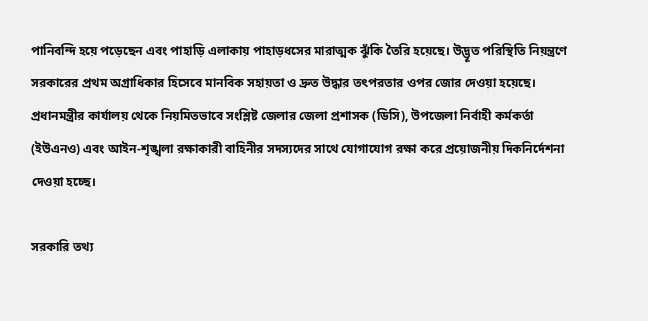পানিবন্দি হয়ে পড়েছেন এবং পাহাড়ি এলাকায় পাহাড়ধসের মারাত্মক ঝুঁকি তৈরি হয়েছে। উদ্ভূত পরিস্থিতি নিয়ন্ত্রণে সরকারের প্রথম অগ্রাধিকার হিসেবে মানবিক সহায়তা ও দ্রুত উদ্ধার তৎপরতার ওপর জোর দেওয়া হয়েছে। প্রধানমন্ত্রীর কার্যালয় থেকে নিয়মিতভাবে সংশ্লিষ্ট জেলার জেলা প্রশাসক (ডিসি), উপজেলা নির্বাহী কর্মকর্তা (ইউএনও) এবং আইন-শৃঙ্খলা রক্ষাকারী বাহিনীর সদস্যদের সাথে যোগাযোগ রক্ষা করে প্রয়োজনীয় দিকনির্দেশনা দেওয়া হচ্ছে।

সরকারি তথ্য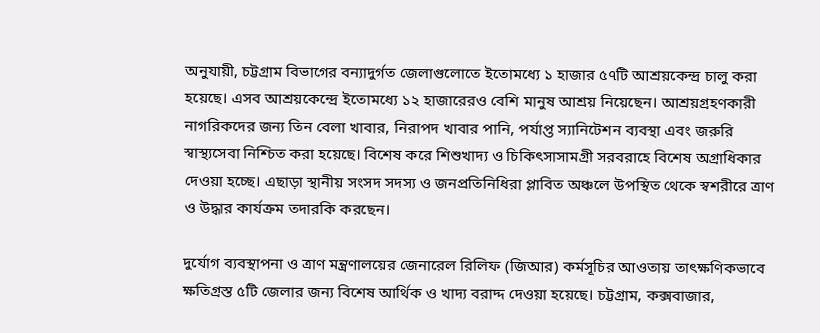অনুযায়ী, চট্টগ্রাম বিভাগের বন্যাদুর্গত জেলাগুলোতে ইতোমধ্যে ১ হাজার ৫৭টি আশ্রয়কেন্দ্র চালু করা হয়েছে। এসব আশ্রয়কেন্দ্রে ইতোমধ্যে ১২ হাজারেরও বেশি মানুষ আশ্রয় নিয়েছেন। আশ্রয়গ্রহণকারী নাগরিকদের জন্য তিন বেলা খাবার, নিরাপদ খাবার পানি, পর্যাপ্ত স্যানিটেশন ব্যবস্থা এবং জরুরি স্বাস্থ্যসেবা নিশ্চিত করা হয়েছে। বিশেষ করে শিশুখাদ্য ও চিকিৎসাসামগ্রী সরবরাহে বিশেষ অগ্রাধিকার দেওয়া হচ্ছে। এছাড়া স্থানীয় সংসদ সদস্য ও জনপ্রতিনিধিরা প্লাবিত অঞ্চলে উপস্থিত থেকে স্বশরীরে ত্রাণ ও উদ্ধার কার্যক্রম তদারকি করছেন।

দুর্যোগ ব্যবস্থাপনা ও ত্রাণ মন্ত্রণালয়ের জেনারেল রিলিফ (জিআর) কর্মসূচির আওতায় তাৎক্ষণিকভাবে ক্ষতিগ্রস্ত ৫টি জেলার জন্য বিশেষ আর্থিক ও খাদ্য বরাদ্দ দেওয়া হয়েছে। চট্টগ্রাম, কক্সবাজার,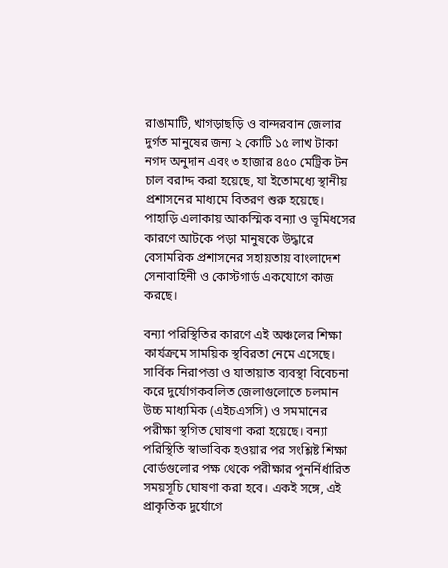রাঙামাটি, খাগড়াছড়ি ও বান্দরবান জেলার দুর্গত মানুষের জন্য ২ কোটি ১৫ লাখ টাকা নগদ অনুদান এবং ৩ হাজার ৪৫০ মেট্রিক টন চাল বরাদ্দ করা হয়েছে, যা ইতোমধ্যে স্থানীয় প্রশাসনের মাধ্যমে বিতরণ শুরু হয়েছে। পাহাড়ি এলাকায় আকস্মিক বন্যা ও ভূমিধসের কারণে আটকে পড়া মানুষকে উদ্ধারে বেসামরিক প্রশাসনের সহায়তায় বাংলাদেশ সেনাবাহিনী ও কোস্টগার্ড একযোগে কাজ করছে।

বন্যা পরিস্থিতির কারণে এই অঞ্চলের শিক্ষা কার্যক্রমে সাময়িক স্থবিরতা নেমে এসেছে। সার্বিক নিরাপত্তা ও যাতায়াত ব্যবস্থা বিবেচনা করে দুর্যোগকবলিত জেলাগুলোতে চলমান উচ্চ মাধ্যমিক (এইচএসসি) ও সমমানের পরীক্ষা স্থগিত ঘোষণা করা হয়েছে। বন্যা পরিস্থিতি স্বাভাবিক হওয়ার পর সংশ্লিষ্ট শিক্ষা বোর্ডগুলোর পক্ষ থেকে পরীক্ষার পুনর্নির্ধারিত সময়সূচি ঘোষণা করা হবে। একই সঙ্গে, এই প্রাকৃতিক দুর্যোগে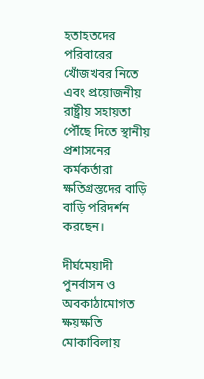হতাহতদের পরিবারের খোঁজখবর নিতে এবং প্রয়োজনীয় রাষ্ট্রীয় সহায়তা পৌঁছে দিতে স্থানীয় প্রশাসনের কর্মকর্তারা ক্ষতিগ্রস্তদের বাড়ি বাড়ি পরিদর্শন করছেন।

দীর্ঘমেয়াদী পুনর্বাসন ও অবকাঠামোগত ক্ষয়ক্ষতি মোকাবিলায়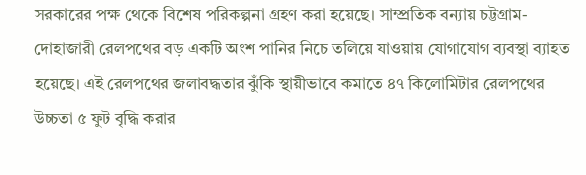সরকারের পক্ষ থেকে বিশেষ পরিকল্পনা গ্রহণ করা হয়েছে। সাম্প্রতিক বন্যায় চট্টগ্রাম-দোহাজারী রেলপথের বড় একটি অংশ পানির নিচে তলিয়ে যাওয়ায় যোগাযোগ ব্যবস্থা ব্যাহত হয়েছে। এই রেলপথের জলাবদ্ধতার ঝুঁকি স্থায়ীভাবে কমাতে ৪৭ কিলোমিটার রেলপথের উচ্চতা ৫ ফুট বৃদ্ধি করার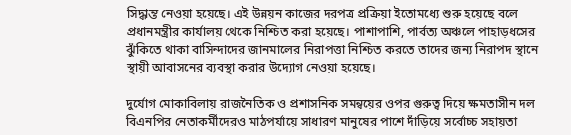সিদ্ধান্ত নেওয়া হয়েছে। এই উন্নয়ন কাজের দরপত্র প্রক্রিয়া ইতোমধ্যে শুরু হয়েছে বলে প্রধানমন্ত্রীর কার্যালয় থেকে নিশ্চিত করা হয়েছে। পাশাপাশি, পার্বত্য অঞ্চলে পাহাড়ধসের ঝুঁকিতে থাকা বাসিন্দাদের জানমালের নিরাপত্তা নিশ্চিত করতে তাদের জন্য নিরাপদ স্থানে স্থায়ী আবাসনের ব্যবস্থা করার উদ্যোগ নেওয়া হয়েছে।

দুর্যোগ মোকাবিলায় রাজনৈতিক ও প্রশাসনিক সমন্বয়ের ওপর গুরুত্ব দিয়ে ক্ষমতাসীন দল বিএনপির নেতাকর্মীদেরও মাঠপর্যায়ে সাধারণ মানুষের পাশে দাঁড়িয়ে সর্বোচ্চ সহায়তা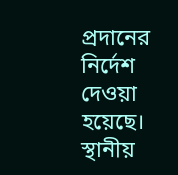প্রদানের নির্দেশ দেওয়া হয়েছে। স্থানীয়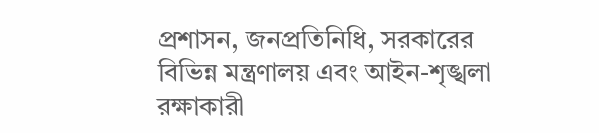প্রশাসন, জনপ্রতিনিধি, সরকারের বিভিন্ন মন্ত্রণালয় এবং আইন-শৃঙ্খলা রক্ষাকারী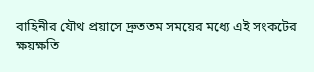বাহিনীর যৌথ প্রয়াসে দ্রুততম সময়ের মধ্যে এই সংকটের ক্ষয়ক্ষতি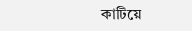কাটিয়ে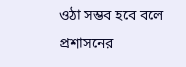ওঠা সম্ভব হবে বলে প্রশাসনের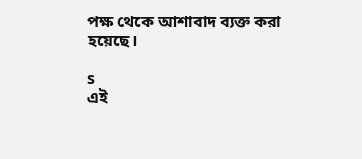পক্ষ থেকে আশাবাদ ব্যক্ত করা হয়েছে।

s
এই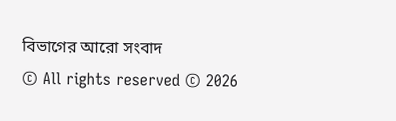বিভাগের আরো সংবাদ
© All rights reserved © 2026